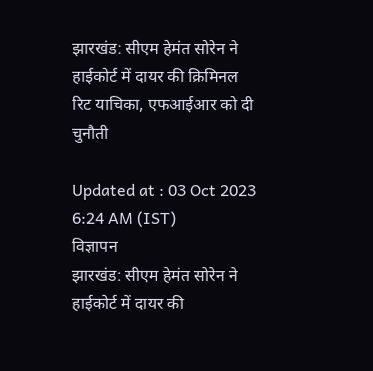झारखंड: सीएम हेमंत सोरेन ने हाईकोर्ट में दायर की क्रिमिनल रिट याचिका, एफआईआर को दी चुनौती

Updated at : 03 Oct 2023 6:24 AM (IST)
विज्ञापन
झारखंड: सीएम हेमंत सोरेन ने हाईकोर्ट में दायर की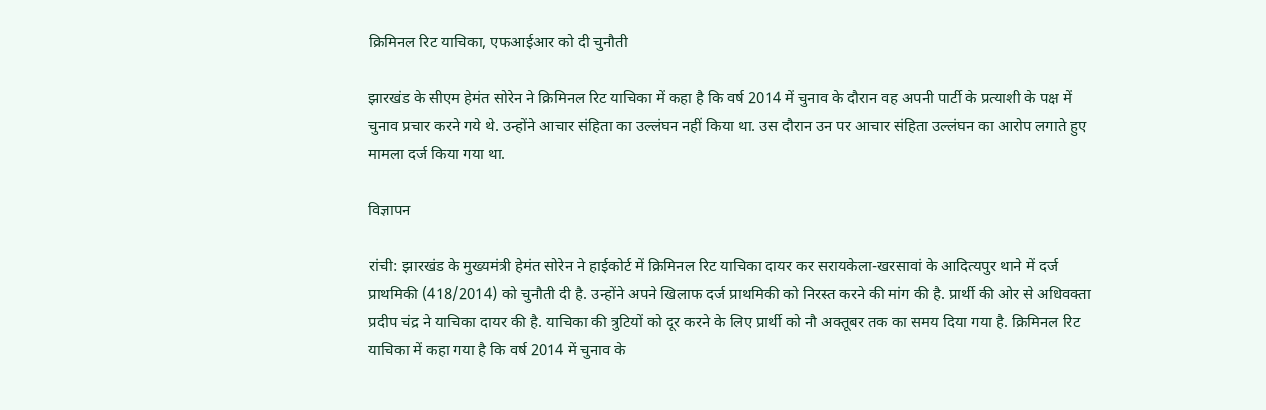क्रिमिनल रिट याचिका, एफआईआर को दी चुनौती

झारखंड के सीएम हेमंत सोरेन ने क्रिमिनल रिट याचिका में कहा है कि वर्ष 2014 में चुनाव के दौरान वह अपनी पार्टी के प्रत्याशी के पक्ष में चुनाव प्रचार करने गये थे. उन्होंने आचार संहिता का उल्लंघन नहीं किया था. उस दौरान उन पर आचार संहिता उल्लंघन का आरोप लगाते हुए मामला दर्ज किया गया था.

विज्ञापन

रांची: झारखंड के मुख्यमंत्री हेमंत सोरेन ने हाईकोर्ट में क्रिमिनल रिट याचिका दायर कर सरायकेला-खरसावां के आदित्यपुर थाने में दर्ज प्राथमिकी (418/2014) को चुनौती दी है. उन्होंने अपने खिलाफ दर्ज प्राथमिकी को निरस्त करने की मांग की है. प्रार्थी की ओर से अधिवक्ता प्रदीप चंद्र ने याचिका दायर की है. याचिका की त्रुटियों को दूर करने के लिए प्रार्थी को नौ अक्तूबर तक का समय दिया गया है. क्रिमिनल रिट याचिका में कहा गया है कि वर्ष 2014 में चुनाव के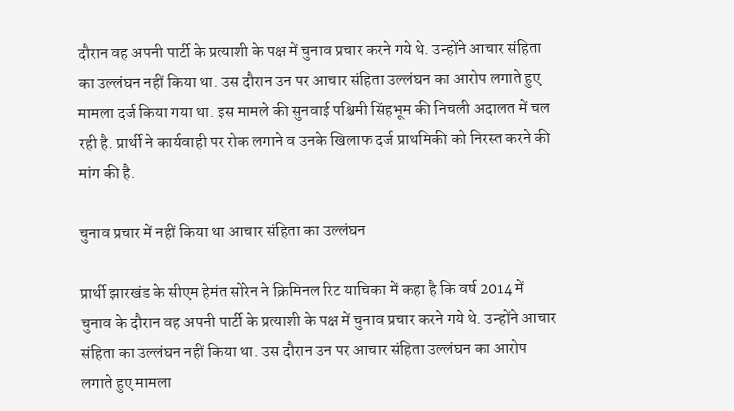दौरान वह अपनी पार्टी के प्रत्याशी के पक्ष में चुनाव प्रचार करने गये थे. उन्होंने आचार संहिता का उल्लंघन नहीं किया था. उस दौरान उन पर आचार संहिता उल्लंघन का आरोप लगाते हुए मामला दर्ज किया गया था. इस मामले की सुनवाई पश्चिमी सिंहभूम की निचली अदालत में चल रही है. प्रार्थी ने कार्यवाही पर रोक लगाने व उनके खिलाफ दर्ज प्राथमिकी को निरस्त करने की मांग की है.

चुनाव प्रचार में नहीं किया था आचार संहिता का उल्लंघन

प्रार्थी झारखंड के सीएम हेमंत सोरेन ने क्रिमिनल रिट याचिका में कहा है कि वर्ष 2014 में चुनाव के दौरान वह अपनी पार्टी के प्रत्याशी के पक्ष में चुनाव प्रचार करने गये थे. उन्होंने आचार संहिता का उल्लंघन नहीं किया था. उस दौरान उन पर आचार संहिता उल्लंघन का आरोप लगाते हुए मामला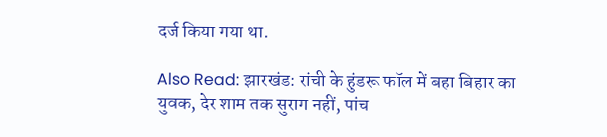दर्ज किया गया था.

Also Read: झारखंड: रांची के हुंडरू फॉल में बहा बिहार का युवक, देर शाम तक सुराग नहीं, पांच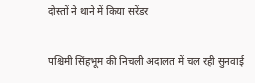दोस्तों ने थाने में किया सरेंडर

पश्चिमी सिंहभूम की निचली अदालत में चल रही सुनवाई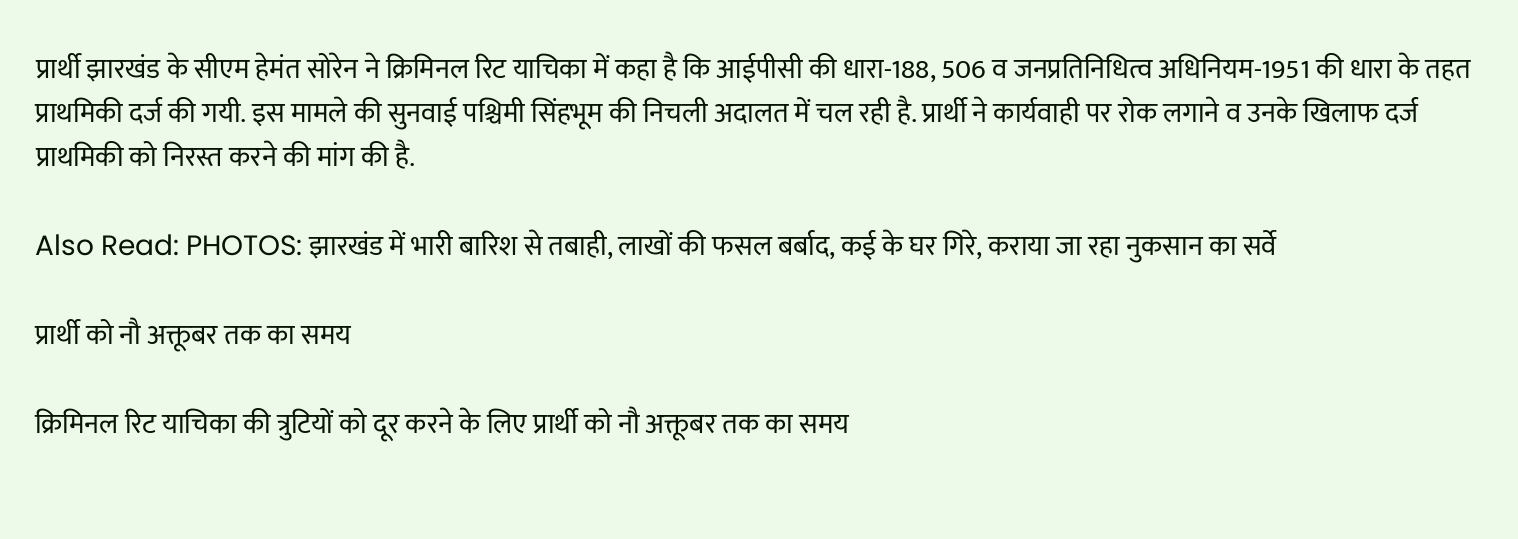प्रार्थी झारखंड के सीएम हेमंत सोरेन ने क्रिमिनल रिट याचिका में कहा है कि आईपीसी की धारा-188, 506 व जनप्रतिनिधित्व अधिनियम-1951 की धारा के तहत प्राथमिकी दर्ज की गयी. इस मामले की सुनवाई पश्चिमी सिंहभूम की निचली अदालत में चल रही है. प्रार्थी ने कार्यवाही पर रोक लगाने व उनके खिलाफ दर्ज प्राथमिकी को निरस्त करने की मांग की है.

Also Read: PHOTOS: झारखंड में भारी बारिश से तबाही, लाखों की फसल बर्बाद, कई के घर गिरे, कराया जा रहा नुकसान का सर्वे

प्रार्थी को नौ अक्तूबर तक का समय

क्रिमिनल रिट याचिका की त्रुटियों को दूर करने के लिए प्रार्थी को नौ अक्तूबर तक का समय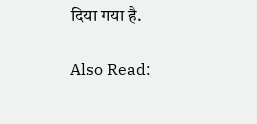दिया गया है.

Also Read: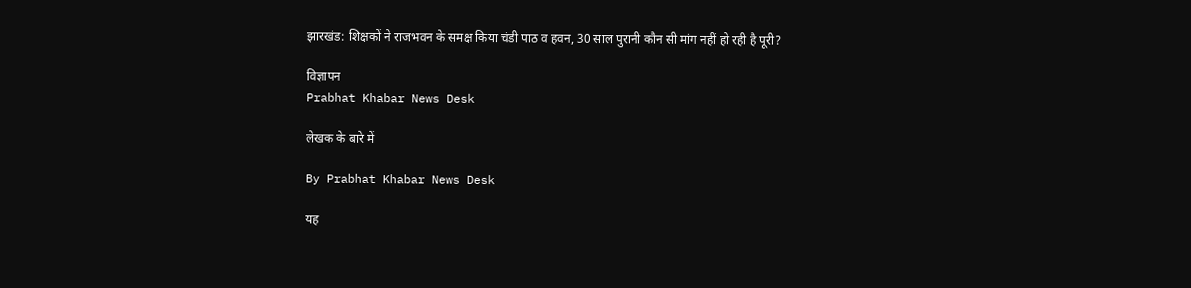झारखंड: शिक्षकों ने राजभवन के समक्ष किया चंडी पाठ व हवन, 30 साल पुरानी कौन सी मांग नहीं हो रही है पूरी?

विज्ञापन
Prabhat Khabar News Desk

लेखक के बारे में

By Prabhat Khabar News Desk

यह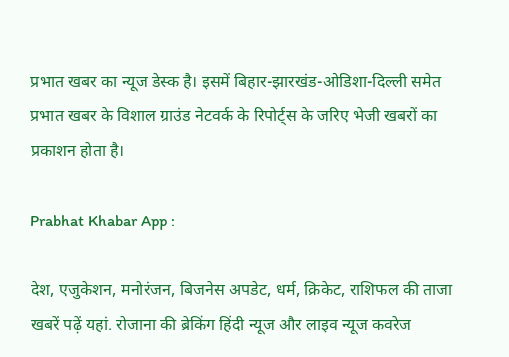प्रभात खबर का न्यूज डेस्क है। इसमें बिहार-झारखंड-ओडिशा-दिल्‍ली समेत प्रभात खबर के विशाल ग्राउंड नेटवर्क के रिपोर्ट्स के जरिए भेजी खबरों का प्रकाशन होता है।

Prabhat Khabar App :

देश, एजुकेशन, मनोरंजन, बिजनेस अपडेट, धर्म, क्रिकेट, राशिफल की ताजा खबरें पढ़ें यहां. रोजाना की ब्रेकिंग हिंदी न्यूज और लाइव न्यूज कवरेज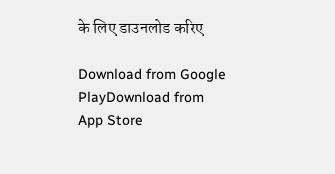के लिए डाउनलोड करिए

Download from Google PlayDownload from App Store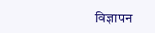विज्ञापन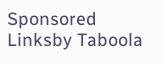Sponsored Linksby Taboola